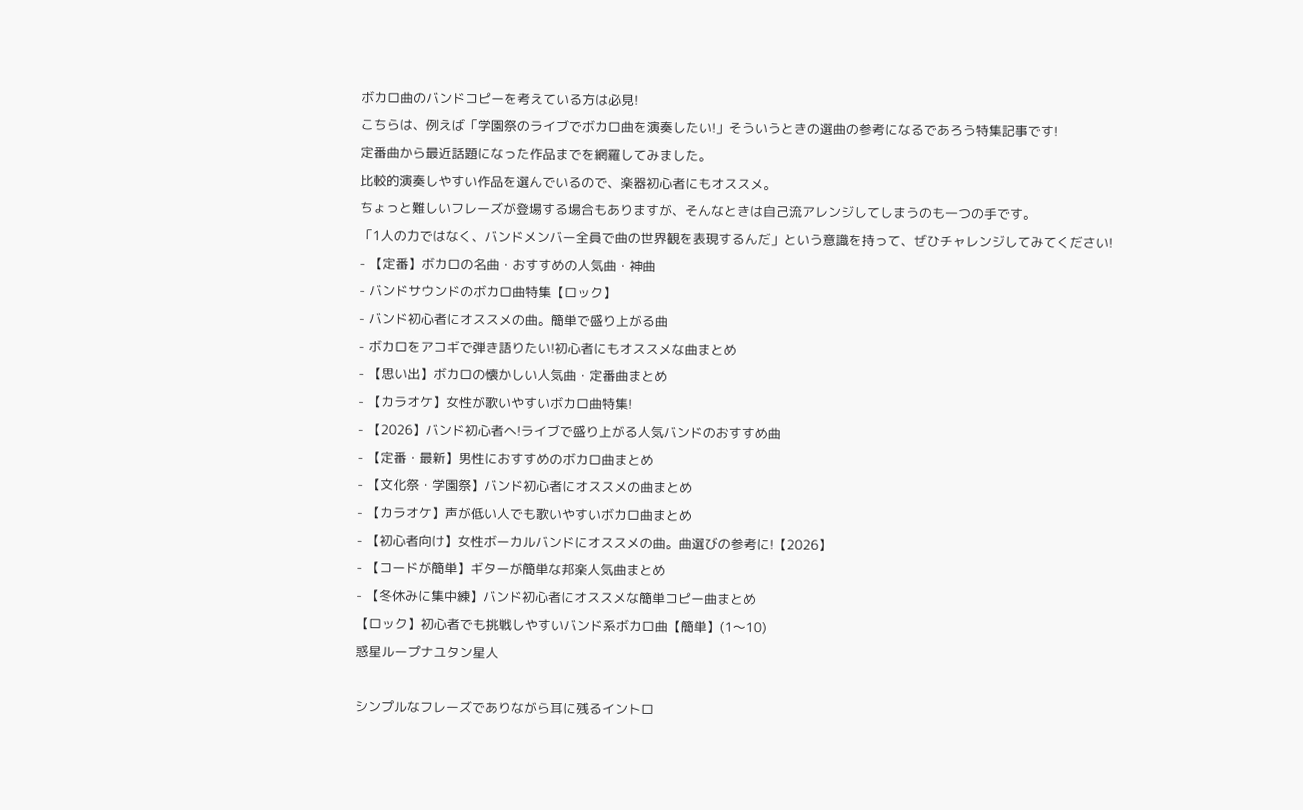ボカロ曲のバンドコピーを考えている方は必見!
こちらは、例えば「学園祭のライブでボカロ曲を演奏したい!」そういうときの選曲の参考になるであろう特集記事です!
定番曲から最近話題になった作品までを網羅してみました。
比較的演奏しやすい作品を選んでいるので、楽器初心者にもオススメ。
ちょっと難しいフレーズが登場する場合もありますが、そんなときは自己流アレンジしてしまうのも一つの手です。
「1人の力ではなく、バンドメンバー全員で曲の世界観を表現するんだ」という意識を持って、ぜひチャレンジしてみてください!
- 【定番】ボカロの名曲・おすすめの人気曲・神曲
- バンドサウンドのボカロ曲特集【ロック】
- バンド初心者にオススメの曲。簡単で盛り上がる曲
- ボカロをアコギで弾き語りたい!初心者にもオススメな曲まとめ
- 【思い出】ボカロの懐かしい人気曲・定番曲まとめ
- 【カラオケ】女性が歌いやすいボカロ曲特集!
- 【2026】バンド初心者へ!ライブで盛り上がる人気バンドのおすすめ曲
- 【定番・最新】男性におすすめのボカロ曲まとめ
- 【文化祭・学園祭】バンド初心者にオススメの曲まとめ
- 【カラオケ】声が低い人でも歌いやすいボカロ曲まとめ
- 【初心者向け】女性ボーカルバンドにオススメの曲。曲選びの参考に!【2026】
- 【コードが簡単】ギターが簡単な邦楽人気曲まとめ
- 【冬休みに集中練】バンド初心者にオススメな簡単コピー曲まとめ
【ロック】初心者でも挑戦しやすいバンド系ボカロ曲【簡単】(1〜10)
惑星ループナユタン星人

シンプルなフレーズでありながら耳に残るイントロ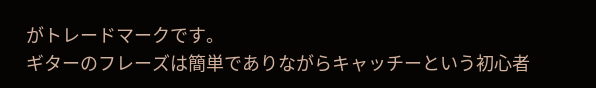がトレードマークです。
ギターのフレーズは簡単でありながらキャッチーという初心者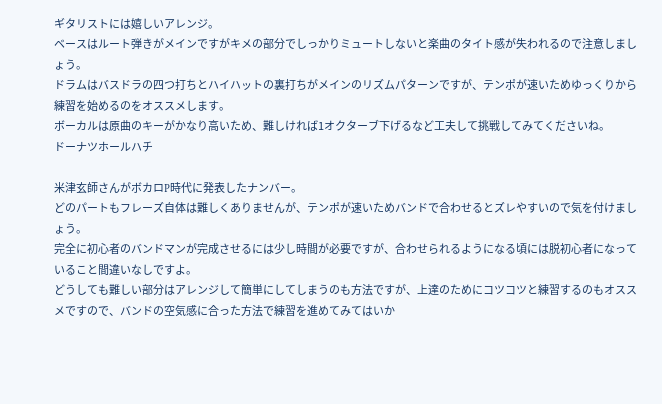ギタリストには嬉しいアレンジ。
ベースはルート弾きがメインですがキメの部分でしっかりミュートしないと楽曲のタイト感が失われるので注意しましょう。
ドラムはバスドラの四つ打ちとハイハットの裏打ちがメインのリズムパターンですが、テンポが速いためゆっくりから練習を始めるのをオススメします。
ボーカルは原曲のキーがかなり高いため、難しければ1オクターブ下げるなど工夫して挑戦してみてくださいね。
ドーナツホールハチ

米津玄師さんがボカロP時代に発表したナンバー。
どのパートもフレーズ自体は難しくありませんが、テンポが速いためバンドで合わせるとズレやすいので気を付けましょう。
完全に初心者のバンドマンが完成させるには少し時間が必要ですが、合わせられるようになる頃には脱初心者になっていること間違いなしですよ。
どうしても難しい部分はアレンジして簡単にしてしまうのも方法ですが、上達のためにコツコツと練習するのもオススメですので、バンドの空気感に合った方法で練習を進めてみてはいか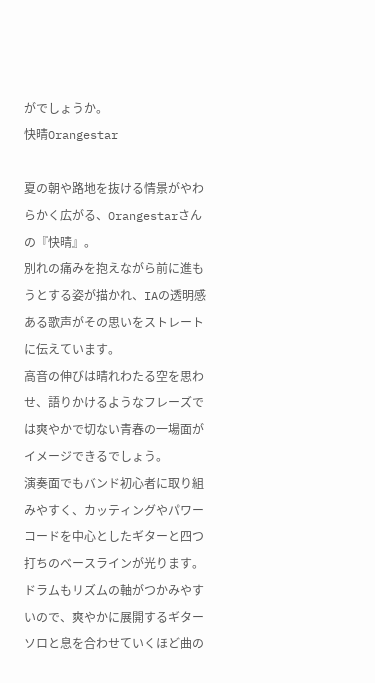がでしょうか。
快晴Orangestar

夏の朝や路地を抜ける情景がやわらかく広がる、Orangestarさんの『快晴』。
別れの痛みを抱えながら前に進もうとする姿が描かれ、IAの透明感ある歌声がその思いをストレートに伝えています。
高音の伸びは晴れわたる空を思わせ、語りかけるようなフレーズでは爽やかで切ない青春の一場面がイメージできるでしょう。
演奏面でもバンド初心者に取り組みやすく、カッティングやパワーコードを中心としたギターと四つ打ちのベースラインが光ります。
ドラムもリズムの軸がつかみやすいので、爽やかに展開するギターソロと息を合わせていくほど曲の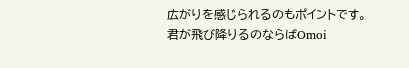広がりを感じられるのもポイントです。
君が飛び降りるのならばOmoi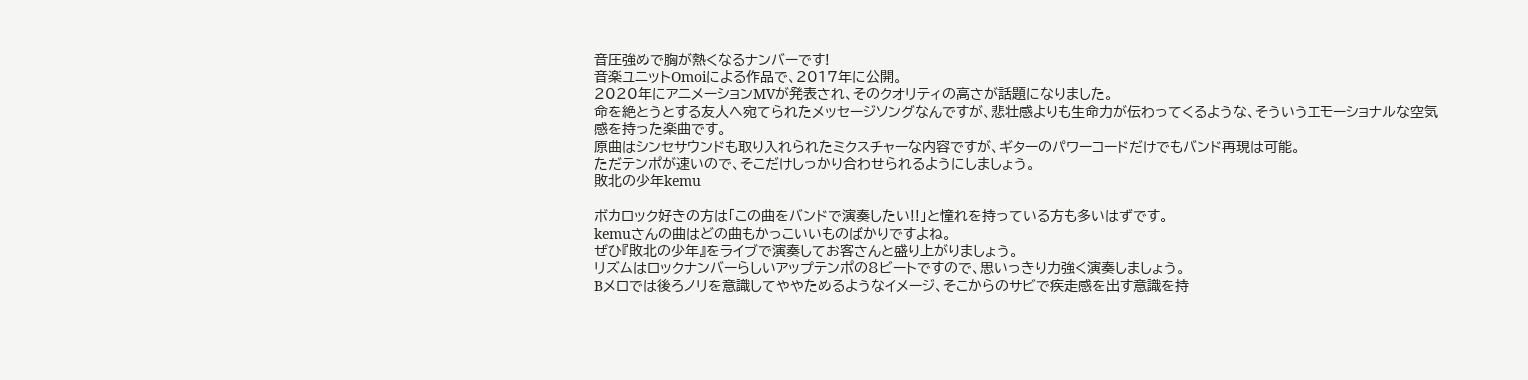音圧強めで胸が熱くなるナンバーです!
音楽ユニットOmoiによる作品で、2017年に公開。
2020年にアニメーションMVが発表され、そのクオリティの高さが話題になりました。
命を絶とうとする友人へ宛てられたメッセージソングなんですが、悲壮感よりも生命力が伝わってくるような、そういうエモーショナルな空気感を持った楽曲です。
原曲はシンセサウンドも取り入れられたミクスチャーな内容ですが、ギターのパワーコードだけでもバンド再現は可能。
ただテンポが速いので、そこだけしっかり合わせられるようにしましょう。
敗北の少年kemu

ボカロック好きの方は「この曲をバンドで演奏したい!!」と憧れを持っている方も多いはずです。
kemuさんの曲はどの曲もかっこいいものばかりですよね。
ぜひ『敗北の少年』をライブで演奏してお客さんと盛り上がりましょう。
リズムはロックナンバーらしいアップテンポの8ビートですので、思いっきり力強く演奏しましょう。
Bメロでは後ろノリを意識してややためるようなイメージ、そこからのサビで疾走感を出す意識を持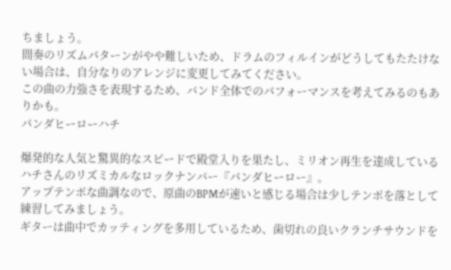ちましょう。
間奏のリズムパターンがやや難しいため、ドラムのフィルインがどうしてもたたけない場合は、自分なりのアレンジに変更してみてください。
この曲の力強さを表現するため、バンド全体でのパフォーマンスを考えてみるのもありかも。
パンダヒーローハチ

爆発的な人気と驚異的なスピードで殿堂入りを果たし、ミリオン再生を達成しているハチさんのリズミカルなロックナンバー『パンダヒーロー』。
アップテンポな曲調なので、原曲のBPMが速いと感じる場合は少しテンポを落として練習してみましょう。
ギターは曲中でカッティングを多用しているため、歯切れの良いクランチサウンドを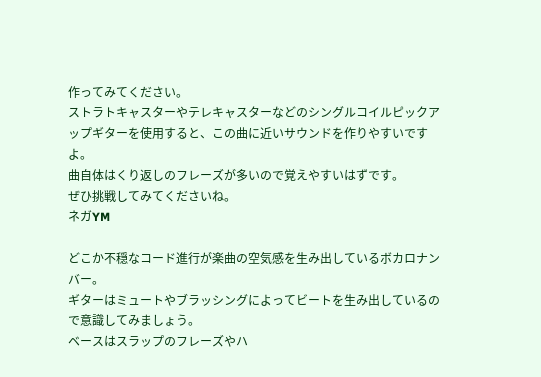作ってみてください。
ストラトキャスターやテレキャスターなどのシングルコイルピックアップギターを使用すると、この曲に近いサウンドを作りやすいですよ。
曲自体はくり返しのフレーズが多いので覚えやすいはずです。
ぜひ挑戦してみてくださいね。
ネガYM

どこか不穏なコード進行が楽曲の空気感を生み出しているボカロナンバー。
ギターはミュートやブラッシングによってビートを生み出しているので意識してみましょう。
ベースはスラップのフレーズやハ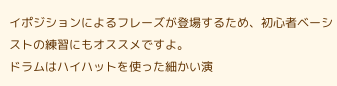イポジションによるフレーズが登場するため、初心者ベーシストの練習にもオススメですよ。
ドラムはハイハットを使った細かい演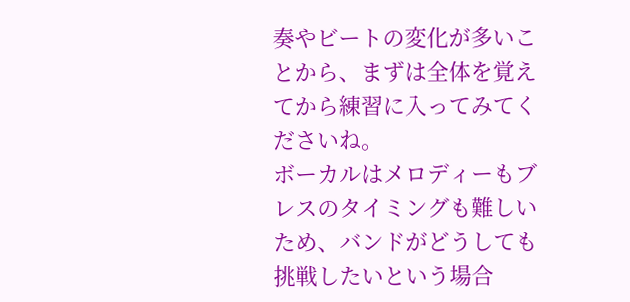奏やビートの変化が多いことから、まずは全体を覚えてから練習に入ってみてくださいね。
ボーカルはメロディーもブレスのタイミングも難しいため、バンドがどうしても挑戦したいという場合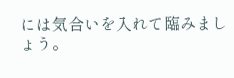には気合いを入れて臨みましょう。